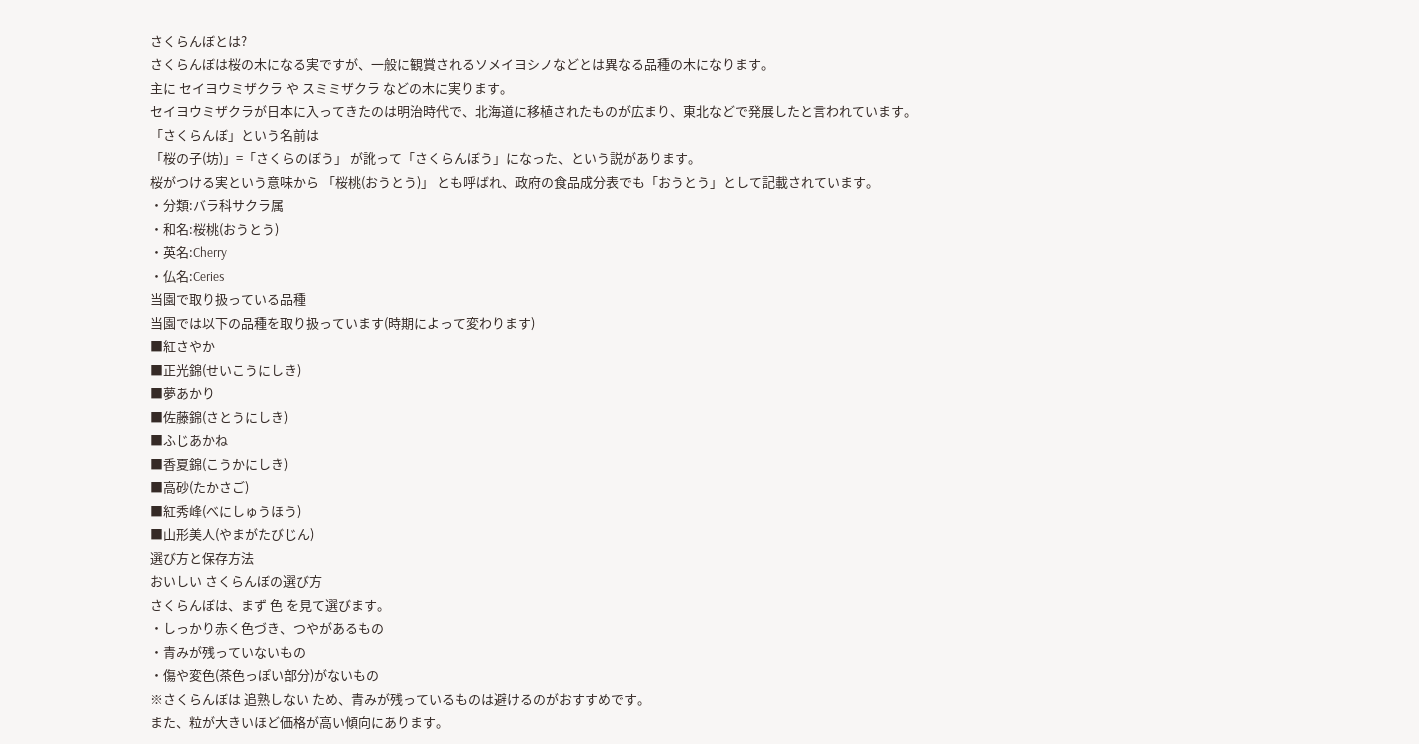さくらんぼとは?
さくらんぼは桜の木になる実ですが、一般に観賞されるソメイヨシノなどとは異なる品種の木になります。
主に セイヨウミザクラ や スミミザクラ などの木に実ります。
セイヨウミザクラが日本に入ってきたのは明治時代で、北海道に移植されたものが広まり、東北などで発展したと言われています。
「さくらんぼ」という名前は
「桜の子(坊)」=「さくらのぼう」 が訛って「さくらんぼう」になった、という説があります。
桜がつける実という意味から 「桜桃(おうとう)」 とも呼ばれ、政府の食品成分表でも「おうとう」として記載されています。
・分類:バラ科サクラ属
・和名:桜桃(おうとう)
・英名:Cherry
・仏名:Ceries
当園で取り扱っている品種
当園では以下の品種を取り扱っています(時期によって変わります)
■紅さやか
■正光錦(せいこうにしき)
■夢あかり
■佐藤錦(さとうにしき)
■ふじあかね
■香夏錦(こうかにしき)
■高砂(たかさご)
■紅秀峰(べにしゅうほう)
■山形美人(やまがたびじん)
選び方と保存方法
おいしい さくらんぼの選び方
さくらんぼは、まず 色 を見て選びます。
・しっかり赤く色づき、つやがあるもの
・青みが残っていないもの
・傷や変色(茶色っぽい部分)がないもの
※さくらんぼは 追熟しない ため、青みが残っているものは避けるのがおすすめです。
また、粒が大きいほど価格が高い傾向にあります。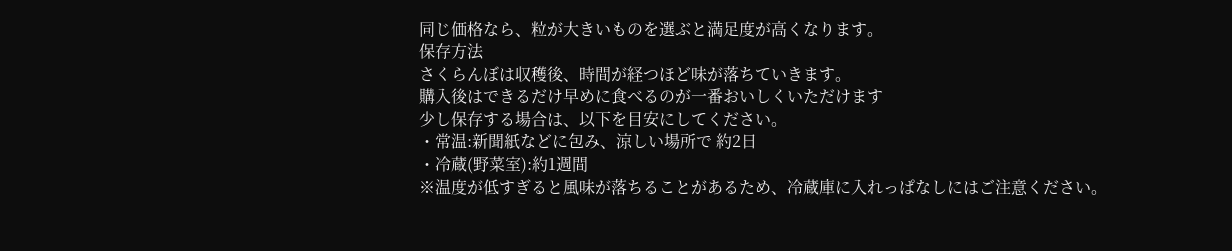同じ価格なら、粒が大きいものを選ぶと満足度が高くなります。
保存方法
さくらんぼは収穫後、時間が経つほど味が落ちていきます。
購入後はできるだけ早めに食べるのが一番おいしくいただけます
少し保存する場合は、以下を目安にしてください。
・常温:新聞紙などに包み、涼しい場所で 約2日
・冷蔵(野菜室):約1週間
※温度が低すぎると風味が落ちることがあるため、冷蔵庫に入れっぱなしにはご注意ください。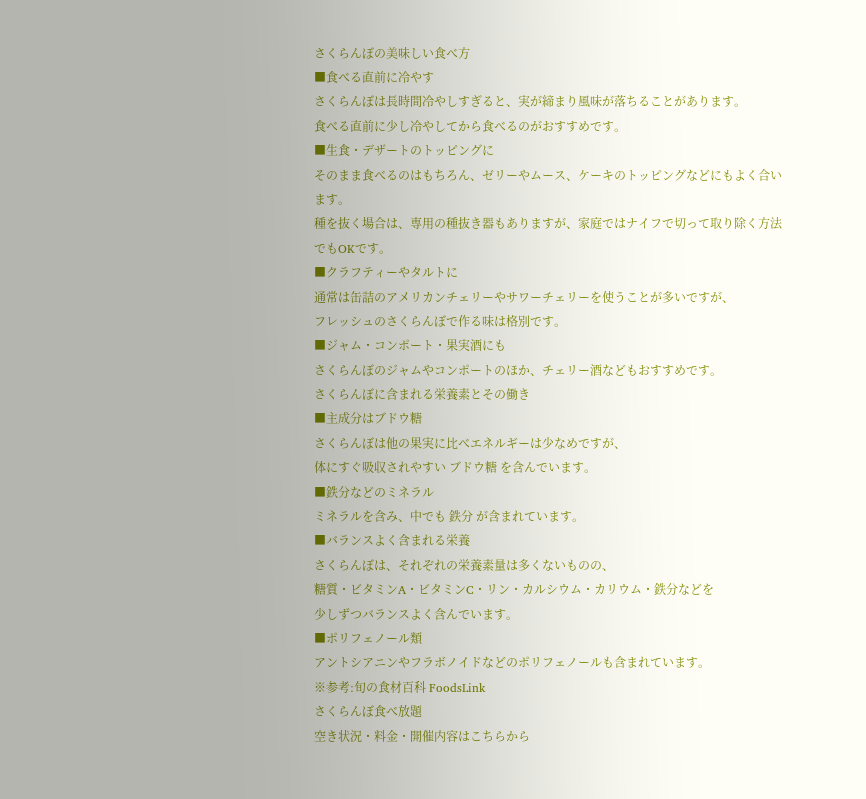さくらんぼの美味しい食べ方
■食べる直前に冷やす
さくらんぼは長時間冷やしすぎると、実が締まり風味が落ちることがあります。
食べる直前に少し冷やしてから食べるのがおすすめです。
■生食・デザートのトッピングに
そのまま食べるのはもちろん、ゼリーやムース、ケーキのトッピングなどにもよく合います。
種を抜く場合は、専用の種抜き器もありますが、家庭ではナイフで切って取り除く方法でもOKです。
■クラフティーやタルトに
通常は缶詰のアメリカンチェリーやサワーチェリーを使うことが多いですが、
フレッシュのさくらんぼで作る味は格別です。
■ジャム・コンポート・果実酒にも
さくらんぼのジャムやコンポートのほか、チェリー酒などもおすすめです。
さくらんぼに含まれる栄養素とその働き
■主成分はブドウ糖
さくらんぼは他の果実に比べエネルギーは少なめですが、
体にすぐ吸収されやすい ブドウ糖 を含んでいます。
■鉄分などのミネラル
ミネラルを含み、中でも 鉄分 が含まれています。
■バランスよく含まれる栄養
さくらんぼは、それぞれの栄養素量は多くないものの、
糖質・ビタミンA・ビタミンC・リン・カルシウム・カリウム・鉄分などを
少しずつバランスよく含んでいます。
■ポリフェノール類
アントシアニンやフラボノイドなどのポリフェノールも含まれています。
※参考:旬の食材百科 FoodsLink
さくらんぼ食べ放題
空き状況・料金・開催内容はこちらから